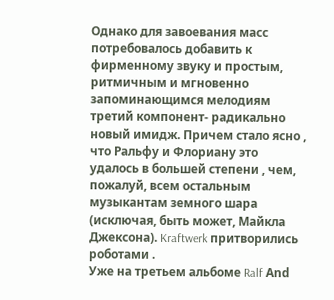Однако для завоевания масс потребовалось добавить к фирменному звуку и простым, ритмичным и мгновенно запоминающимся мелодиям третий компонент- радикально новый имидж. Причем стало ясно , что Ральфу и Флориану это удалось в большей степени , чем, пожалуй, всем остальным музыкантам земного шара (исключая, быть может, Майкла Джексона). Kraftwerk притворились роботами .
Уже на третьем альбоме Ralf Аnd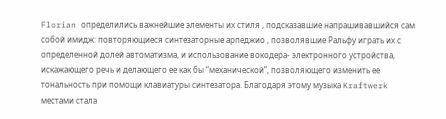Florian определились важнейшие элементы их стиля , подсказавшие напрашивавшийся сам собой имидж: повторяющиеся синтезаторные арпеджио , позволявшие Ральфу играть их с определенной долей автоматизма, и использование вокодера- электронного устройства, искажающего речь и делающего ее как бы “механической”, позволяющего изменить ее тональность при помощи клавиатуры синтезатора. Благодаря этому музыка Kraftwerk местами стала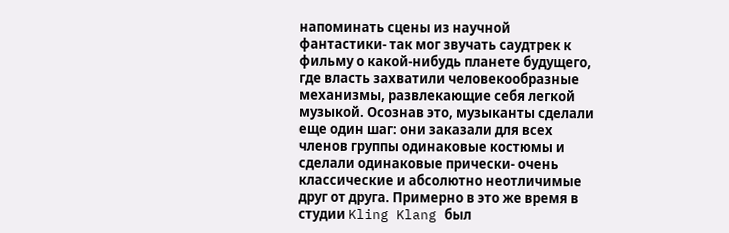напоминать сцены из научной фантастики- так мог звучать саудтрек к фильму о какой-нибудь планете будущего, где власть захватили человекообразные механизмы, развлекающие себя легкой музыкой. Осознав это, музыканты сделали еще один шаг: они заказали для всех членов группы одинаковые костюмы и сделали одинаковые прически- очень классические и абсолютно неотличимые друг от друга. Примерно в это же время в студии Kling Klang был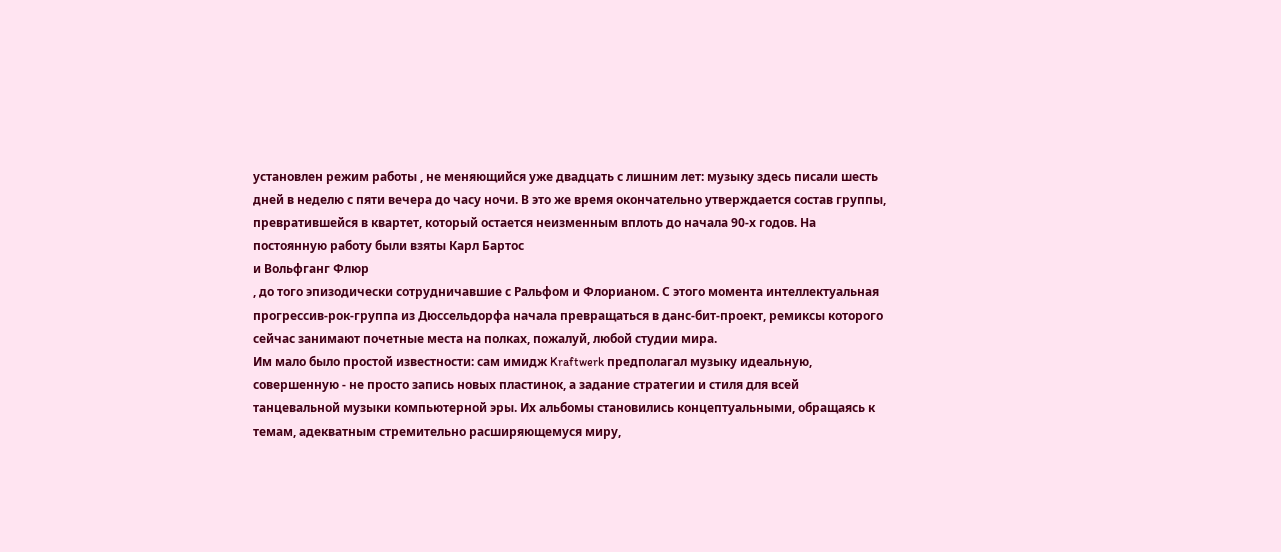установлен режим работы , не меняющийся уже двадцать с лишним лет: музыку здесь писали шесть дней в неделю с пяти вечера до часу ночи. В это же время окончательно утверждается состав группы, превратившейся в квартет, который остается неизменным вплоть до начала 90-х годов. На постоянную работу были взяты Карл Бартос
и Вольфганг Флюр
, до того эпизодически сотрудничавшие с Ральфом и Флорианом. С этого момента интеллектуальная прогрессив-рок-группа из Дюссельдорфа начала превращаться в данс-бит-проект, ремиксы которого сейчас занимают почетные места на полках, пожалуй, любой студии мира.
Им мало было простой известности: сам имидж Kraftwerk предполагал музыку идеальную, совершенную - не просто запись новых пластинок, а задание стратегии и стиля для всей танцевальной музыки компьютерной эры. Их альбомы становились концептуальными, обращаясь к темам, адекватным стремительно расширяющемуся миру,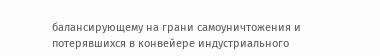балансирующему на грани самоуничтожения и потерявшихся в конвейере индустриального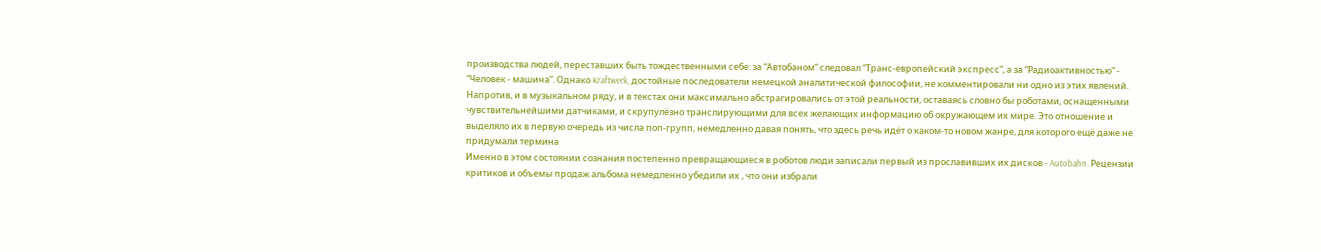производства людей, переставших быть тождественными себе: за “Автобаном” следовал “Транс-европейский экспресс”, а за “Радиоактивностью” - “Человек - машина”. Однако Kraftwerk, достойные последователи немецкой аналитической философии, не комментировали ни одно из этих явлений. Напротив, и в музыкальном ряду, и в текстах они максимально абстрагировались от этой реальности, оставаясь словно бы роботами, оснащенными чувствительнейшими датчиками, и скрупулёзно транслирующими для всех желающих информацию об окружающем их мире. Это отношение и выделяло их в первую очередь из числа поп-групп, немедленно давая понять, что здесь речь идёт о каком-то новом жанре, для которого ещё даже не придумали термина
Именно в этом состоянии сознания постепенно превращающиеся в роботов люди записали первый из прославивших их дисков - Autobahn. Рецензии критиков и объемы продаж альбома немедленно убедили их , что они избрали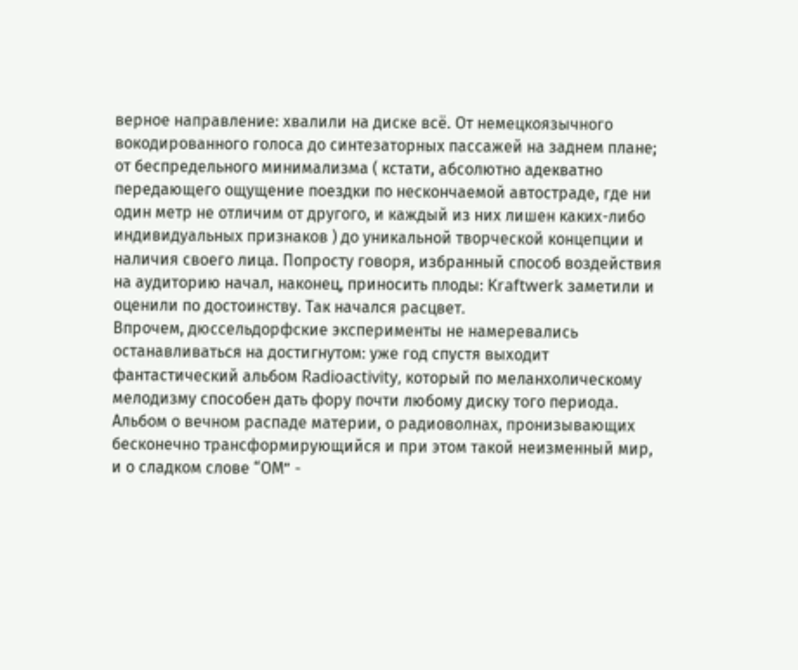верное направление: хвалили на диске всё. От немецкоязычного вокодированного голоса до синтезаторных пассажей на заднем плане; от беспредельного минимализма ( кстати, абсолютно адекватно передающего ощущение поездки по нескончаемой автостраде, где ни один метр не отличим от другого, и каждый из них лишен каких-либо индивидуальных признаков ) до уникальной творческой концепции и наличия своего лица. Попросту говоря, избранный способ воздействия на аудиторию начал, наконец, приносить плоды: Kraftwerk заметили и оценили по достоинству. Так начался расцвет.
Впрочем, дюссельдорфские эксперименты не намеревались останавливаться на достигнутом: уже год спустя выходит фантастический альбом Radioactivity, который по меланхолическому мелодизму способен дать фору почти любому диску того периода. Альбом о вечном распаде материи, о радиоволнах, пронизывающих бесконечно трансформирующийся и при этом такой неизменный мир, и о сладком слове “ОМ” -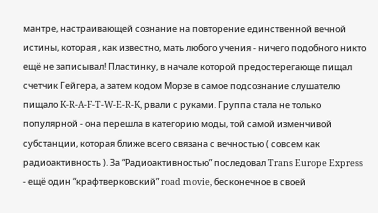мантре, настраивающей сознание на повторение единственной вечной истины, которая , как известно, мать любого учения - ничего подобного никто ещё не записывал! Пластинку, в начале которой предостерегающе пищал счетчик Гейгера, а затем кодом Морзе в самое подсознание слушателю пищало K-R-A-F-T-W-E-R-K, рвали с руками. Группа стала не только популярной - она перешла в категорию моды, той самой изменчивой субстанции, которая ближе всего связана с вечностью ( совсем как радиоактивность ). За “Радиоактивностью” последовал Trans Europe Express - ещё один “крафтверковский” road movie, бесконечное в своей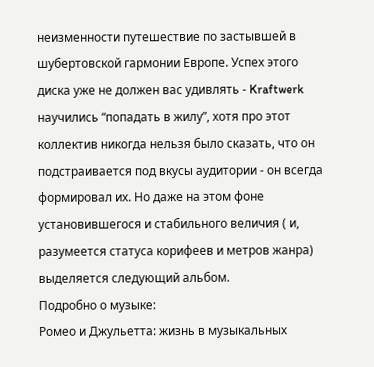неизменности путешествие по застывшей в шубертовской гармонии Европе. Успех этого диска уже не должен вас удивлять - Kraftwerk научились “попадать в жилу”, хотя про этот коллектив никогда нельзя было сказать, что он подстраивается под вкусы аудитории - он всегда формировал их. Но даже на этом фоне установившегося и стабильного величия ( и, разумеется статуса корифеев и метров жанра) выделяется следующий альбом.
Подробно о музыке:
Ромео и Джульетта: жизнь в музыкальных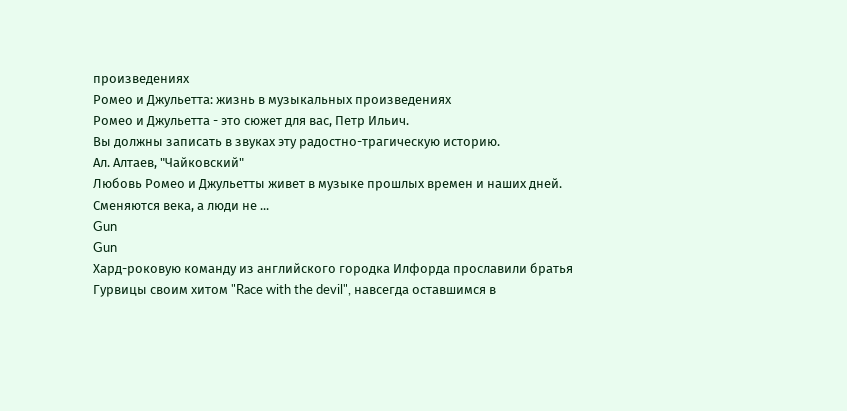произведениях
Ромео и Джульетта: жизнь в музыкальных произведениях
Ромео и Джульетта - это сюжет для вас, Петр Ильич.
Вы должны записать в звуках эту радостно-трагическую историю.
Ал. Алтаев, "Чайковский"
Любовь Ромео и Джульетты живет в музыке прошлых времен и наших дней. Сменяются века, а люди не ...
Gun
Gun
Хард-роковую команду из английского городка Илфорда прославили братья Гурвицы своим хитом "Race with the devil", навсегда оставшимся в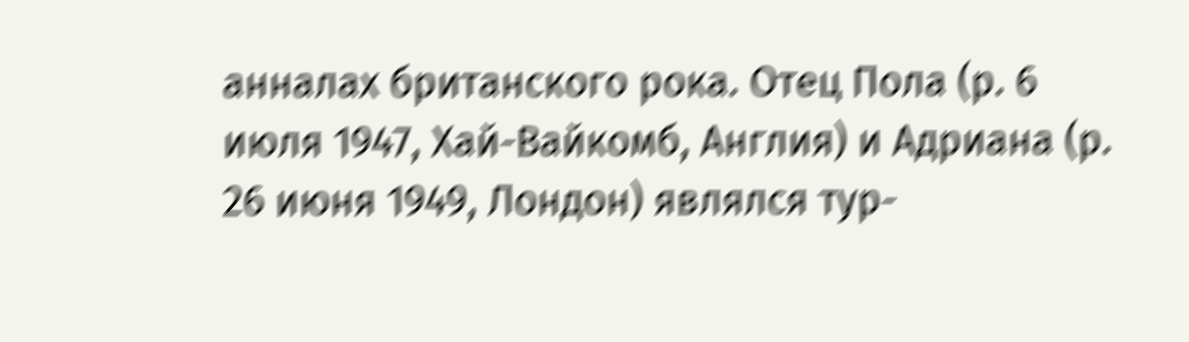анналах британского рока. Отец Пола (р. 6 июля 1947, Хай-Вайкомб, Англия) и Адриана (р. 26 июня 1949, Лондон) являлся тур-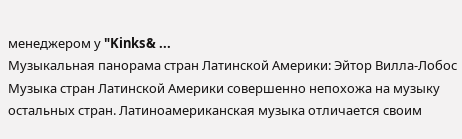менеджером у "Kinks& ...
Музыкальная панорама стран Латинской Америки: Эйтор Вилла-Лобос
Музыка стран Латинской Америки совершенно непохожа на музыку остальных стран. Латиноамериканская музыка отличается своим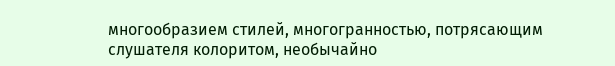многообразием стилей, многогранностью, потрясающим слушателя колоритом, необычайно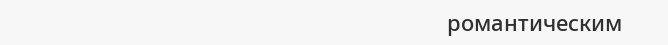романтическим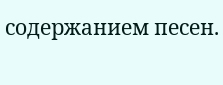содержанием песен.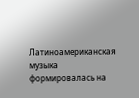Латиноамериканская музыка формировалась на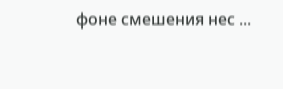фоне смешения нес ...